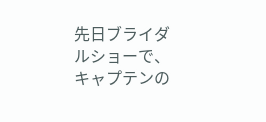先日ブライダルショーで、キャプテンの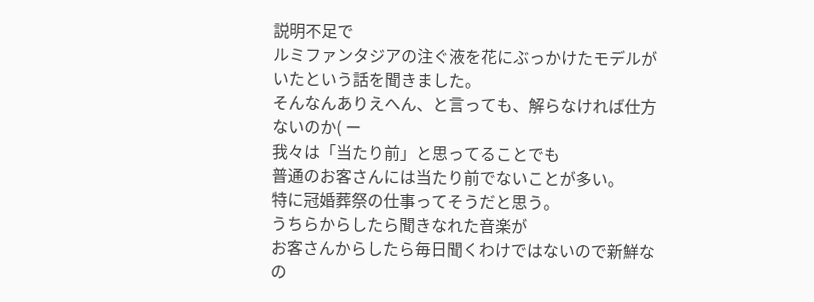説明不足で
ルミファンタジアの注ぐ液を花にぶっかけたモデルがいたという話を聞きました。
そんなんありえへん、と言っても、解らなければ仕方ないのか( ー
我々は「当たり前」と思ってることでも
普通のお客さんには当たり前でないことが多い。
特に冠婚葬祭の仕事ってそうだと思う。
うちらからしたら聞きなれた音楽が
お客さんからしたら毎日聞くわけではないので新鮮なの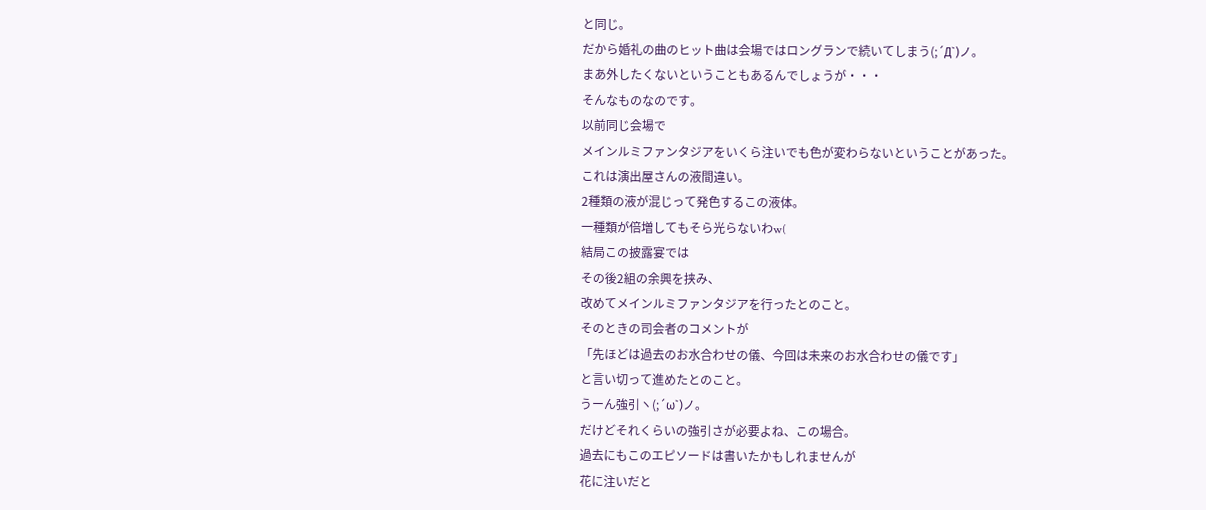と同じ。
だから婚礼の曲のヒット曲は会場ではロングランで続いてしまう(;´Д`)ノ。
まあ外したくないということもあるんでしょうが・・・
そんなものなのです。
以前同じ会場で
メインルミファンタジアをいくら注いでも色が変わらないということがあった。
これは演出屋さんの液間違い。
2種類の液が混じって発色するこの液体。
一種類が倍増してもそら光らないわw(
結局この披露宴では
その後2組の余興を挟み、
改めてメインルミファンタジアを行ったとのこと。
そのときの司会者のコメントが
「先ほどは過去のお水合わせの儀、今回は未来のお水合わせの儀です」
と言い切って進めたとのこと。
うーん強引ヽ(;´ω`)ノ。
だけどそれくらいの強引さが必要よね、この場合。
過去にもこのエピソードは書いたかもしれませんが
花に注いだと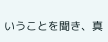いうことを聞き、真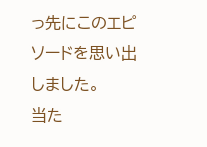っ先にこのエピソードを思い出しました。
当た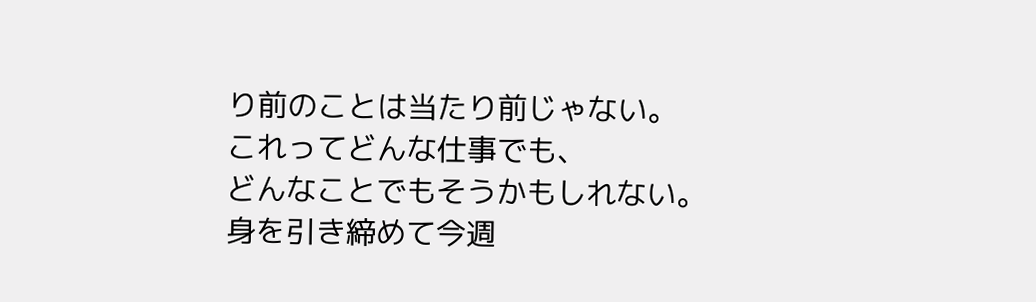り前のことは当たり前じゃない。
これってどんな仕事でも、
どんなことでもそうかもしれない。
身を引き締めて今週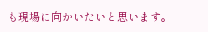も現場に向かいたいと思います。